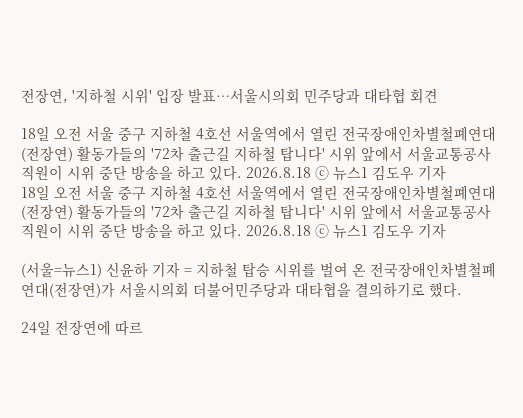전장연, '지하철 시위' 입장 발표…서울시의회 민주당과 대타협 회견

18일 오전 서울 중구 지하철 4호선 서울역에서 열린 전국장애인차별철폐연대(전장연) 활동가들의 '72차 출근길 지하철 탑니다' 시위 앞에서 서울교통공사 직원이 시위 중단 방송을 하고 있다. 2026.8.18 ⓒ 뉴스1 김도우 기자
18일 오전 서울 중구 지하철 4호선 서울역에서 열린 전국장애인차별철폐연대(전장연) 활동가들의 '72차 출근길 지하철 탑니다' 시위 앞에서 서울교통공사 직원이 시위 중단 방송을 하고 있다. 2026.8.18 ⓒ 뉴스1 김도우 기자

(서울=뉴스1) 신윤하 기자 = 지하철 탑승 시위를 벌여 온 전국장애인차별철폐연대(전장연)가 서울시의회 더불어민주당과 대타협을 결의하기로 했다.

24일 전장연에 따르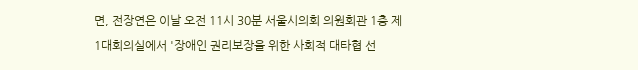면, 전장연은 이날 오전 11시 30분 서울시의회 의원회관 1층 제1대회의실에서 '장애인 권리보장을 위한 사회적 대타협 선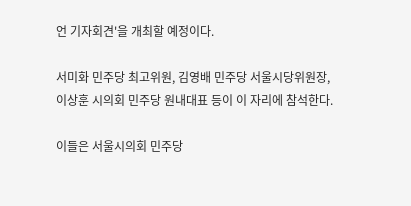언 기자회견'을 개최할 예정이다.

서미화 민주당 최고위원, 김영배 민주당 서울시당위원장, 이상훈 시의회 민주당 원내대표 등이 이 자리에 참석한다.

이들은 서울시의회 민주당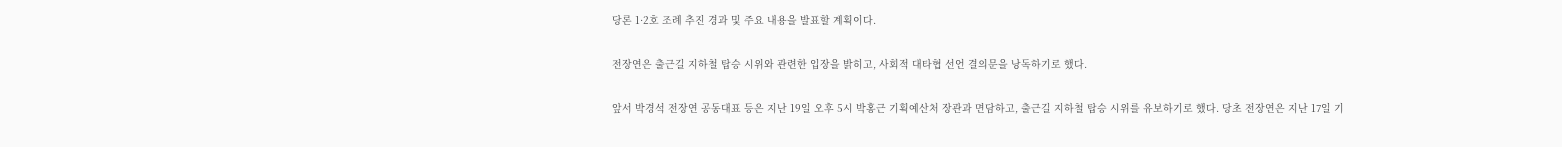당론 1·2호 조례 추진 경과 및 주요 내용을 발표할 계획이다.

전장연은 출근길 지하철 탑승 시위와 관련한 입장을 밝히고, 사회적 대타협 선언 결의문을 낭독하기로 했다.

앞서 박경석 전장연 공동대표 등은 지난 19일 오후 5시 박홍근 기획예산처 장관과 면담하고, 출근길 지하철 탑승 시위를 유보하기로 했다. 당초 전장연은 지난 17일 기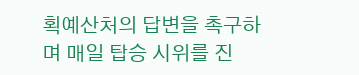획예산처의 답변을 촉구하며 매일 탑승 시위를 진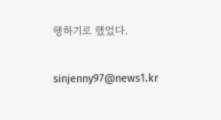행하기로 했었다.

sinjenny97@news1.kr